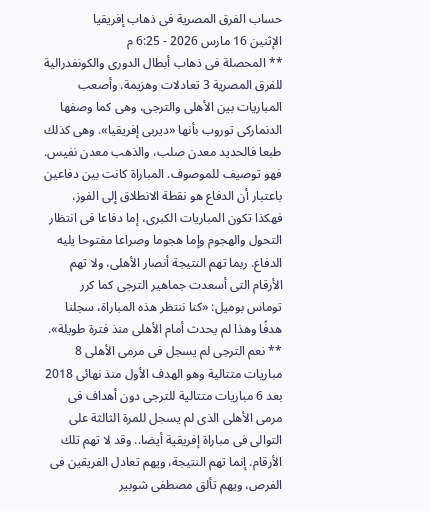حساب الفرق المصرية فى ذهاب إفريقيا
الإثنين 16 مارس 2026 - 6:25 م
** المحصلة فى ذهاب أبطال الدورى والكونفدرالية للفرق المصرية 3 تعادلات وهزيمة. وأصعب المباريات بين الأهلى والترجى، وهى كما وصفها الدنماركى توروب بأنها «ديربى إفريقيا». وهى كذلك طبعا فالحديد معدن صلب، والذهب معدن نفيس. فهو توصيف للموصوف. المباراة كانت بين دفاعين باعتبار أن الدفاع هو نقطة الانطلاق إلى الفوز، فهكذا تكون المباريات الكبرى، إما دفاعا فى انتظار التحول والهجوم وإما هجوما وصراعا مفتوحا يليه الدفاع. ربما تهم النتيجة أنصار الأهلى، ولا تهم الأرقام التى أسعدت جماهير الترجى كما كرر توماس بوميل: «كنا ننتظر هذه المباراة، سجلنا هدفًا وهذا لم يحدث أمام الأهلى منذ فترة طويلة».
** نعم الترجى لم يسجل فى مرمى الأهلى 8 مباريات متتالية وهو الهدف الأول منذ نهائى 2018 بعد 6 مباريات متتالية للترجى دون أهداف فى مرمى الأهلى الذى لم يسجل للمرة الثالثة على التوالى فى مباراة إفريقية أيضا.. وقد لا تهم تلك الأرقام. إنما تهم النتيجة، ويهم تعادل الفريقين فى الفرص، ويهم تألق مصطفى شوبير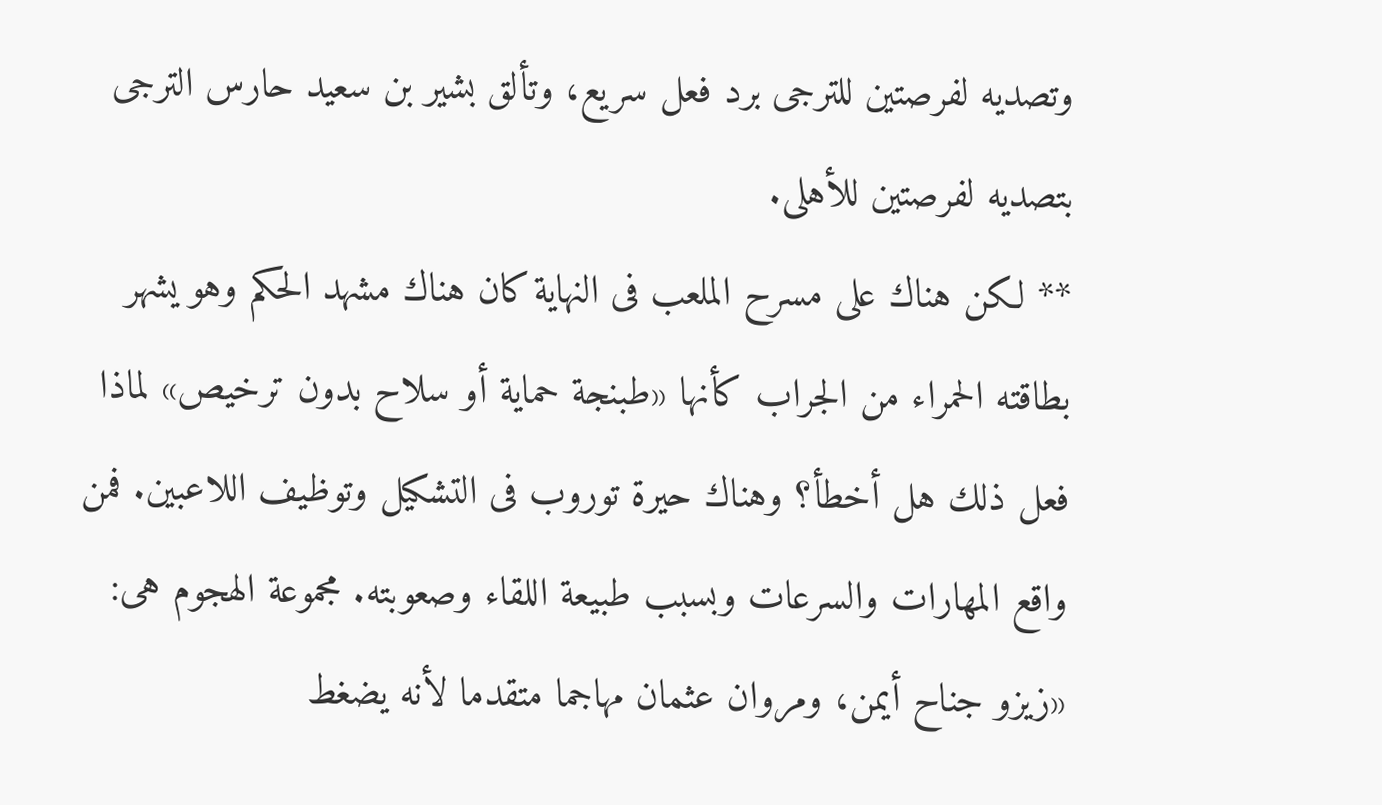وتصديه لفرصتين للترجى برد فعل سريع، وتألق بشير بن سعيد حارس الترجى بتصديه لفرصتين للأهلى.
** لكن هناك على مسرح الملعب فى النهاية كان هناك مشهد الحكم وهو يشهر بطاقته الحمراء من الجراب كأنها «طبنجة حماية أو سلاح بدون ترخيص» لماذا فعل ذلك هل أخطأ؟ وهناك حيرة توروب فى التشكيل وتوظيف اللاعبين. فمن واقع المهارات والسرعات وبسبب طبيعة اللقاء وصعوبته. مجموعة الهجوم هى: «زيزو جناح أيمن، ومروان عثمان مهاجما متقدما لأنه يضغط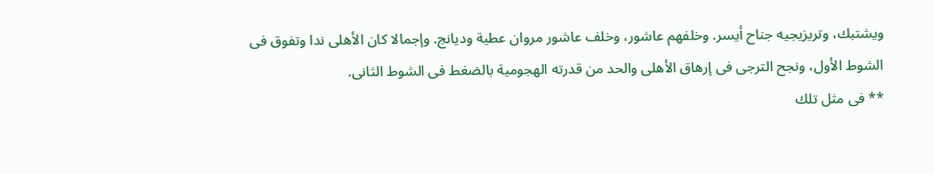ويشتبك، وتريزيجيه جناح أيسر. وخلفهم عاشور، وخلف عاشور مروان عطية وديانج. وإجمالا كان الأهلى ندا وتفوق فى الشوط الأول، ونجح الترجى فى إرهاق الأهلى والحد من قدرته الهجومية بالضغط فى الشوط الثانى.
** فى مثل تلك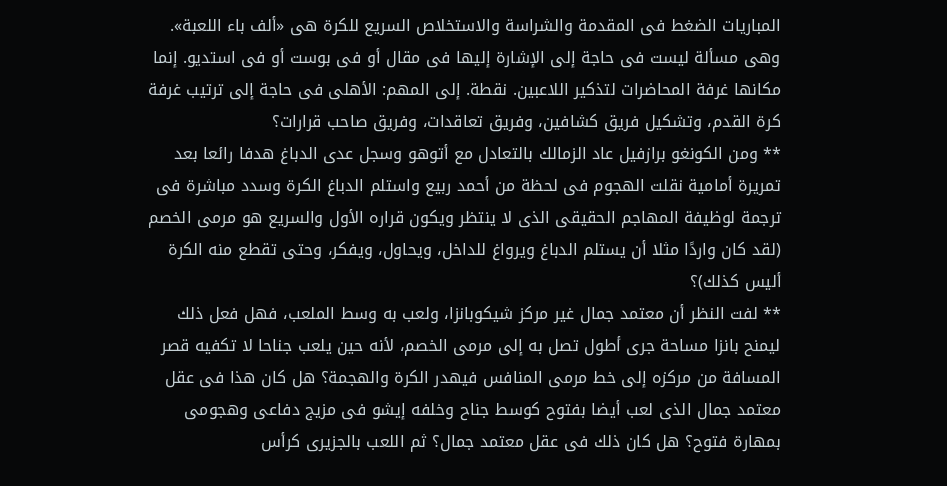المباريات الضغط فى المقدمة والشراسة والاستخلاص السريع للكرة هى «ألف باء اللعبة». وهى مسألة ليست فى حاجة إلى الإشارة إليها فى مقال أو فى بوست أو فى استديو. إنما مكانها غرفة المحاضرات لتذكير اللاعبين. نقطة. إلى المهم: الأهلى فى حاجة إلى ترتيب غرفة كرة القدم، وتشكيل فريق كشافين، وفريق تعاقدات، وفريق صاحب قرارات؟
** ومن الكونغو برازفيل عاد الزمالك بالتعادل مع أتوهو وسجل عدى الدباغ هدفا رائعا بعد تمريرة أمامية نقلت الهجوم فى لحظة من أحمد ربيع واستلم الدباغ الكرة وسدد مباشرة فى ترجمة لوظيفة المهاجم الحقيقى الذى لا ينتظر ويكون قراره الأول والسريع هو مرمى الخصم (لقد كان واردًا مثلا أن يستلم الدباغ ويرواغ للداخل، ويحاول، ويفكر، وحتى تقطع منه الكرة أليس كذلك)؟
** لفت النظر أن معتمد جمال غير مركز شيكوبانزا، ولعب به وسط الملعب، فهل فعل ذلك ليمنح بانزا مساحة جرى أطول تصل به إلى مرمى الخصم، لأنه حين يلعب جناحا لا تكفيه قصر المسافة من مركزه إلى خط مرمى المنافس فيهدر الكرة والهجمة؟ هل كان هذا فى عقل معتمد جمال الذى لعب أيضا بفتوح كوسط جناح وخلفه إيشو فى مزيج دفاعى وهجومى بمهارة فتوح؟ هل كان ذلك فى عقل معتمد جمال؟ ثم اللعب بالجزيرى كرأس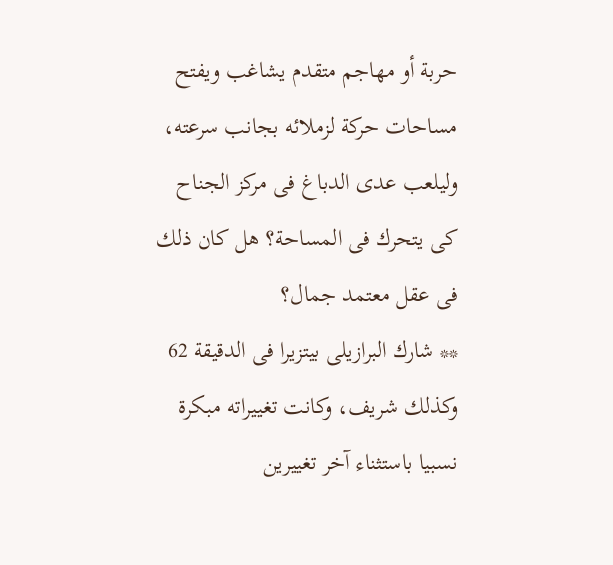حربة أو مهاجم متقدم يشاغب ويفتح مساحات حركة لزملائه بجانب سرعته، وليلعب عدى الدباغ فى مركز الجناح كى يتحرك فى المساحة؟ هل كان ذلك فى عقل معتمد جمال؟
** شارك البرازيلى بيتزيرا فى الدقيقة 62 وكذلك شريف، وكانت تغييراته مبكرة نسبيا باستثناء آخر تغييرين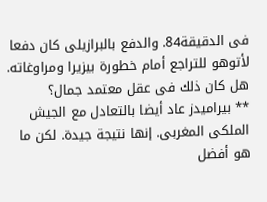فى الدقيقة84. والدفع بالبرازيلى كان دفعا لأتوهو للتراجع أمام خطورة بيزيرا ومراوغاته. هل كان ذلك فى عقل معتمد جمال؟
** بيراميدز عاد أيضا بالتعادل مع الجيش الملكى المغربى. إنها نتيجة جيدة. لكن ما هو أفضل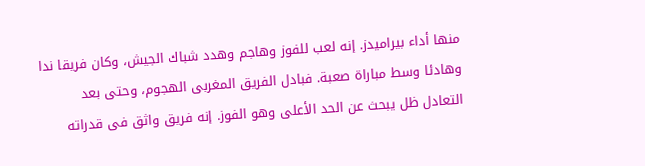منها أداء بيراميدز. إنه لعب للفوز وهاجم وهدد شباك الجيش، وكان فريقا ندا وهادئا وسط مباراة صعبة. فبادل الفريق المغربى الهجوم، وحتى بعد التعادل ظل يبحث عن الحد الأعلى وهو الفوز. إنه فريق واثق فى قدراته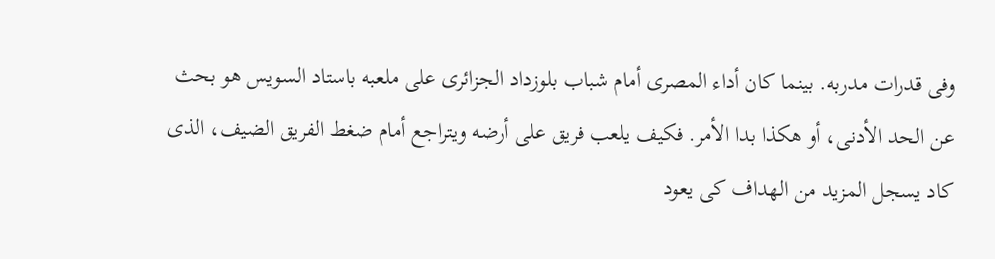وفى قدرات مدربه. بينما كان أداء المصرى أمام شباب بلوزداد الجزائرى على ملعبه باستاد السويس هو بحث عن الحد الأدنى، أو هكذا بدا الأمر. فكيف يلعب فريق على أرضه ويتراجع أمام ضغط الفريق الضيف، الذى كاد يسجل المزيد من الهداف كى يعود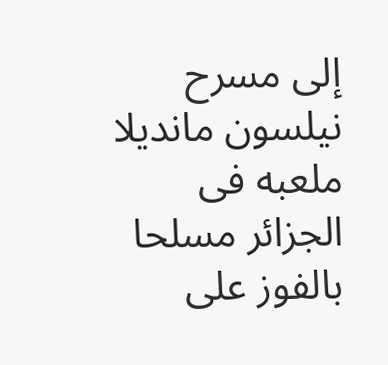إلى مسرح نيلسون مانديلا ملعبه فى الجزائر مسلحا بالفوز على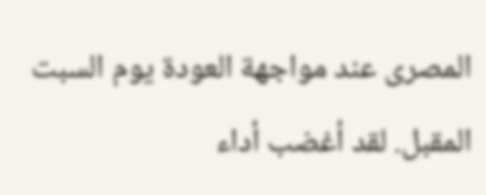المصرى عند مواجهة العودة يوم السبت المقبل. لقد أغضب أداء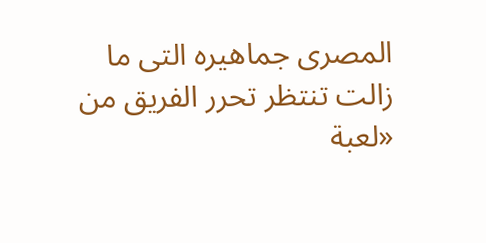المصرى جماهيره التى ما زالت تنتظر تحرر الفريق من «لعبة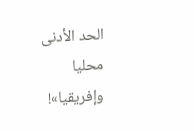الحد الأدنى محليا وإفريقيا»!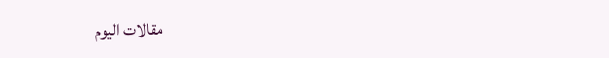مقالات اليوم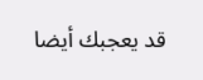قد يعجبك أيضا